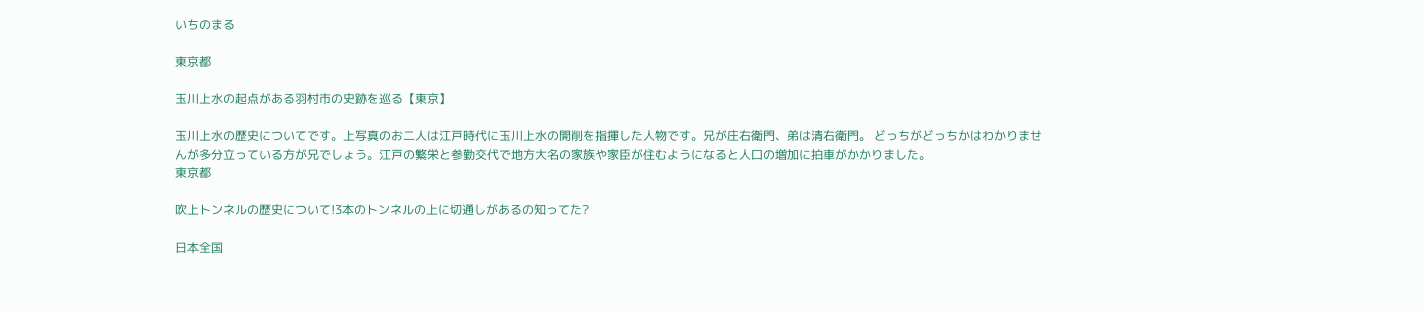いちのまる

東京都

玉川上水の起点がある羽村市の史跡を巡る【東京】

玉川上水の歴史についてです。上写真のお二人は江戸時代に玉川上水の開削を指揮した人物です。兄が庄右衛門、弟は清右衛門。 どっちがどっちかはわかりませんが多分立っている方が兄でしょう。江戸の繁栄と参勤交代で地方大名の家族や家臣が住むようになると人口の増加に拍車がかかりました。
東京都

吹上トンネルの歴史について!3本のトンネルの上に切通しがあるの知ってた?

日本全国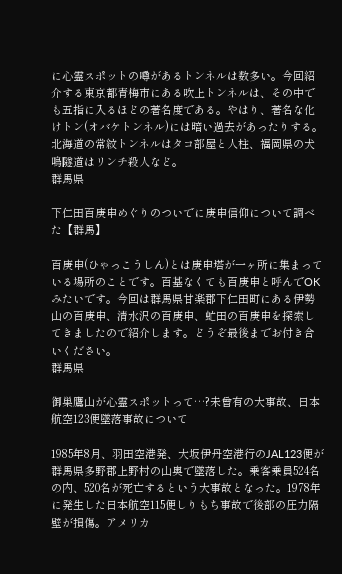に心霊スポットの噂があるトンネルは数多い。今回紹介する東京都青梅市にある吹上トンネルは、その中でも五指に入るほどの著名度である。やはり、著名な化けトン(オバケトンネル)には暗い過去があったりする。北海道の常紋トンネルはタコ部屋と人柱、福岡県の犬鳴隧道はリンチ殺人など。
群馬県

下仁田百庚申めぐりのついでに庚申信仰について調べた【群馬】

百庚申(ひゃっこうしん)とは庚申塔が一ヶ所に集まっている場所のことです。百基なくても百庚申と呼んでOKみたいです。今回は群馬県甘楽郡下仁田町にある伊勢山の百庚申、清水沢の百庚申、虻田の百庚申を探索してきましたので紹介します。どうぞ最後までお付き合いください。
群馬県

御巣鷹山が心霊スポットって…?未曾有の大事故、日本航空123便墜落事故について

1985年8月、羽田空港発、大坂伊丹空港行のJAL123便が群馬県多野郡上野村の山奥で墜落した。乗客乗員524名の内、520名が死亡するという大事故となった。1978年に発生した日本航空115便しりもち事故で後部の圧力隔壁が損傷。アメリカ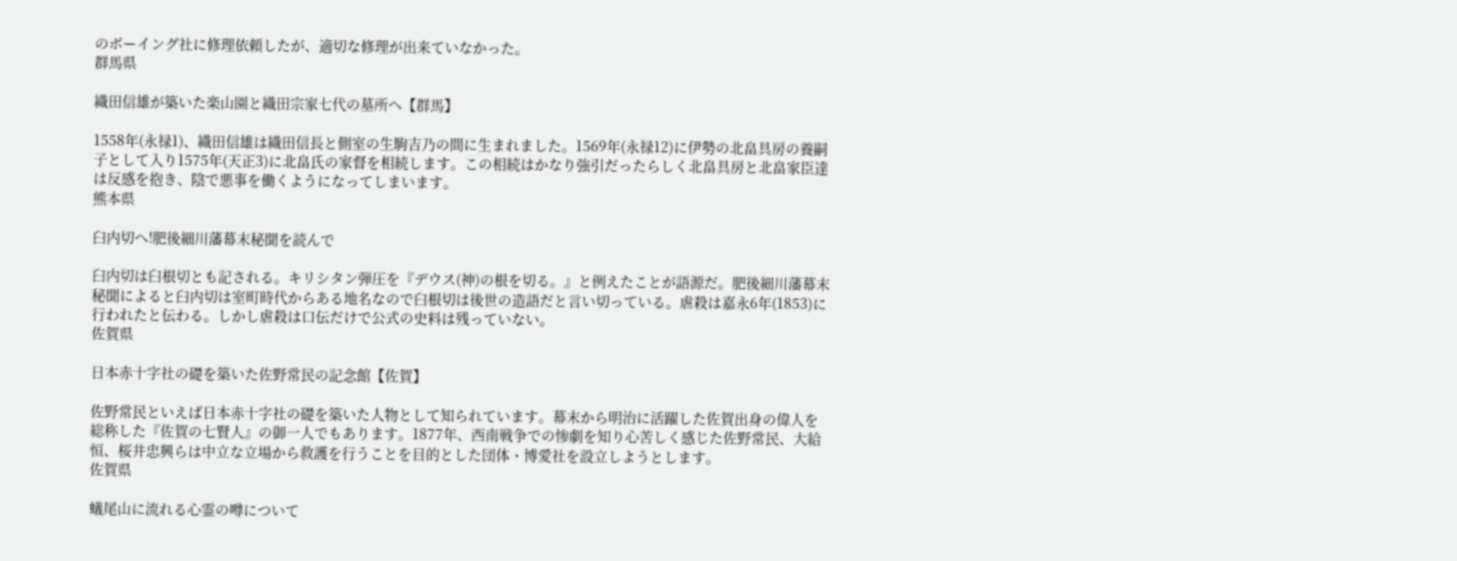のボーイング社に修理依頼したが、適切な修理が出来ていなかった。
群馬県

織田信雄が築いた楽山園と織田宗家七代の墓所へ【群馬】

1558年(永禄1)、織田信雄は織田信長と側室の生駒吉乃の間に生まれました。1569年(永禄12)に伊勢の北畠具房の養嗣子として入り1575年(天正3)に北畠氏の家督を相続します。この相続はかなり強引だったらしく北畠具房と北畠家臣達は反感を抱き、陰で悪事を働くようになってしまいます。
熊本県

臼内切へ!肥後細川藩幕末秘聞を読んで

臼内切は臼根切とも記される。キリシタン弾圧を『デウス(神)の根を切る。』と例えたことが語源だ。肥後細川藩幕末秘聞によると臼内切は室町時代からある地名なので臼根切は後世の造語だと言い切っている。虐殺は嘉永6年(1853)に行われたと伝わる。しかし虐殺は口伝だけで公式の史料は残っていない。
佐賀県

日本赤十字社の礎を築いた佐野常民の記念館【佐賀】

佐野常民といえば日本赤十字社の礎を築いた人物として知られています。幕末から明治に活躍した佐賀出身の偉人を総称した『佐賀の七賢人』の御一人でもあります。1877年、西南戦争での惨劇を知り心苦しく感じた佐野常民、大給恒、桜井忠興らは中立な立場から救護を行うことを目的とした団体・博愛社を設立しようとします。
佐賀県

蟻尾山に流れる心霊の噂について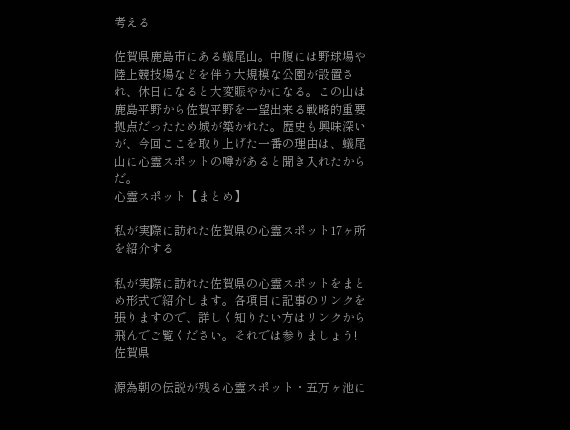考える

佐賀県鹿島市にある蟻尾山。中腹には野球場や陸上競技場などを伴う大規模な公園が設置され、休日になると大変賑やかになる。この山は鹿島平野から佐賀平野を一望出来る戦略的重要拠点だったため城が築かれた。歴史も興味深いが、今回ここを取り上げた一番の理由は、蟻尾山に心霊スポットの噂があると聞き入れたからだ。
心霊スポット【まとめ】

私が実際に訪れた佐賀県の心霊スポット17ヶ所を紹介する

私が実際に訪れた佐賀県の心霊スポットをまとめ形式で紹介します。各項目に記事のリンクを張りますので、詳しく知りたい方はリンクから飛んでご覧ください。それでは参りましょう!
佐賀県

源為朝の伝説が残る心霊スポット・五万ヶ池に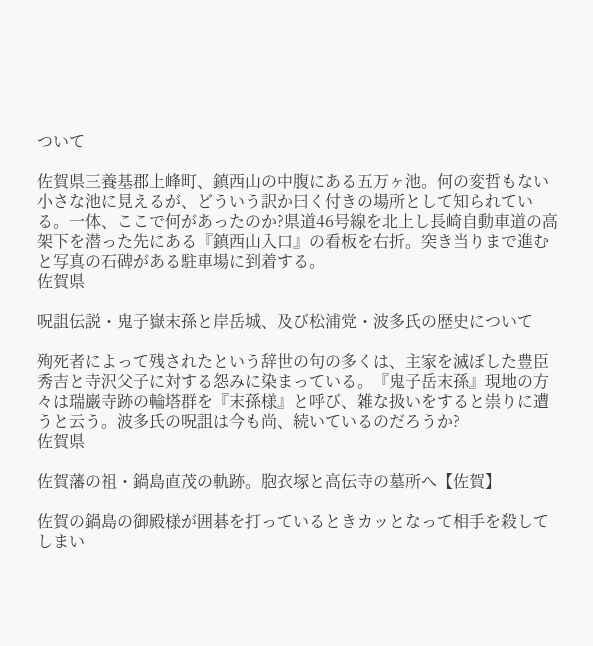ついて

佐賀県三養基郡上峰町、鎮西山の中腹にある五万ヶ池。何の変哲もない小さな池に見えるが、どういう訳か曰く付きの場所として知られている。一体、ここで何があったのか?県道46号線を北上し長崎自動車道の高架下を潜った先にある『鎮西山入口』の看板を右折。突き当りまで進むと写真の石碑がある駐車場に到着する。
佐賀県

呪詛伝説・鬼子嶽末孫と岸岳城、及び松浦党・波多氏の歴史について

殉死者によって残されたという辞世の句の多くは、主家を滅ぼした豊臣秀吉と寺沢父子に対する怨みに染まっている。『鬼子岳末孫』現地の方々は瑞巌寺跡の輪塔群を『末孫様』と呼び、雑な扱いをすると祟りに遭うと云う。波多氏の呪詛は今も尚、続いているのだろうか?
佐賀県

佐賀藩の祖・鍋島直茂の軌跡。胞衣塚と高伝寺の墓所へ【佐賀】

佐賀の鍋島の御殿様が囲碁を打っているときカッとなって相手を殺してしまい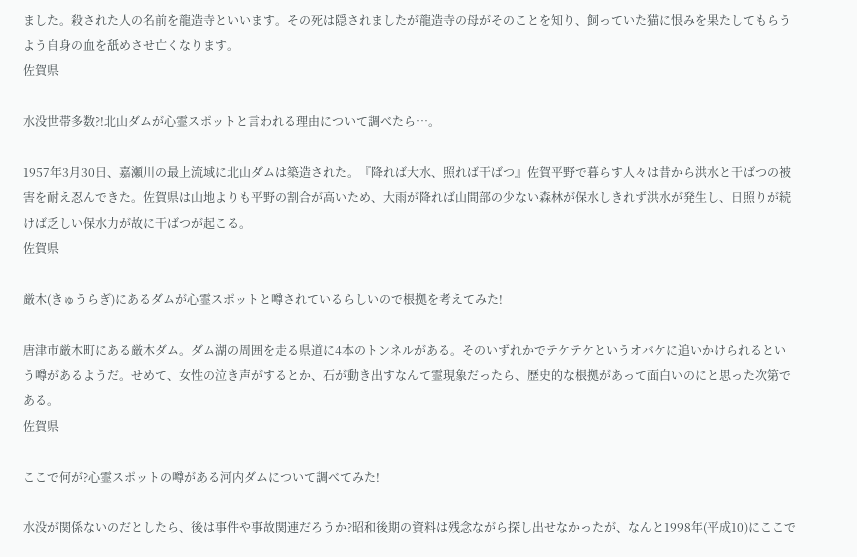ました。殺された人の名前を龍造寺といいます。その死は隠されましたが龍造寺の母がそのことを知り、飼っていた猫に恨みを果たしてもらうよう自身の血を舐めさせ亡くなります。
佐賀県

水没世帯多数?!北山ダムが心霊スポットと言われる理由について調べたら…。

1957年3月30日、嘉瀬川の最上流域に北山ダムは築造された。『降れば大水、照れば干ばつ』佐賀平野で暮らす人々は昔から洪水と干ばつの被害を耐え忍んできた。佐賀県は山地よりも平野の割合が高いため、大雨が降れば山間部の少ない森林が保水しきれず洪水が発生し、日照りが続けば乏しい保水力が故に干ばつが起こる。
佐賀県

厳木(きゅうらぎ)にあるダムが心霊スポットと噂されているらしいので根拠を考えてみた!

唐津市厳木町にある厳木ダム。ダム湖の周囲を走る県道に4本のトンネルがある。そのいずれかでテケテケというオバケに追いかけられるという噂があるようだ。せめて、女性の泣き声がするとか、石が動き出すなんて霊現象だったら、歴史的な根拠があって面白いのにと思った次第である。
佐賀県

ここで何が?心霊スポットの噂がある河内ダムについて調べてみた!

水没が関係ないのだとしたら、後は事件や事故関連だろうか?昭和後期の資料は残念ながら探し出せなかったが、なんと1998年(平成10)にここで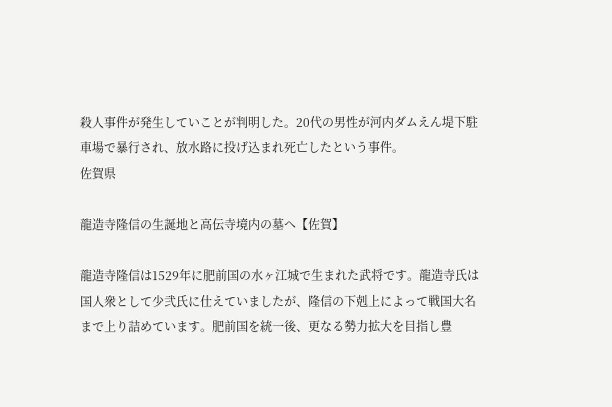殺人事件が発生していことが判明した。20代の男性が河内ダムえん堤下駐車場で暴行され、放水路に投げ込まれ死亡したという事件。
佐賀県

龍造寺隆信の生誕地と高伝寺境内の墓へ【佐賀】

龍造寺隆信は1529年に肥前国の水ヶ江城で生まれた武将です。龍造寺氏は国人衆として少弐氏に仕えていましたが、隆信の下剋上によって戦国大名まで上り詰めています。肥前国を統一後、更なる勢力拡大を目指し豊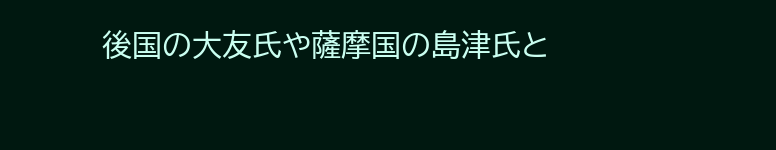後国の大友氏や薩摩国の島津氏と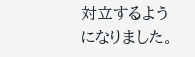対立するようになりました。